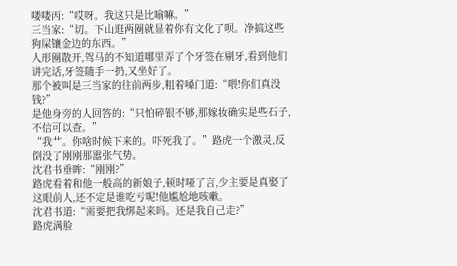喽喽丙:“哎呀。我这只是比喻嘛。”
三当家:“切。下山逛两圈就显着你有文化了呗。净搞这些狗屎镶金边的东西。”
人形圈散开,驾马的不知道哪里弄了个牙签在剔牙,看到他们讲完话,牙签随手一扔,又坐好了。
那个被叫是三当家的往前两步,粗着嗓门道:“喂!你们真没钱?”
是他身旁的人回答的:“只怕碎银不够,那嫁妆确实是些石子,不信可以查。”
“我艹。你啥时候下来的。吓死我了。”路虎一个激灵,反倒没了刚刚那嚣张气势。
沈君书垂眸:“刚刚?”
路虎看着和他一般高的新娘子,顿时哑了言,少主要是真娶了这眼前人,还不定是谁吃亏呢!他尴尬地咳嗽。
沈君书道:“需要把我绑起来吗。还是我自己走?”
路虎满脸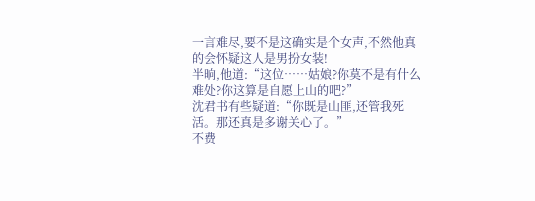一言难尽,要不是这确实是个女声,不然他真的会怀疑这人是男扮女装!
半晌,他道:“这位……姑娘?你莫不是有什么难处?你这算是自愿上山的吧?”
沈君书有些疑道:“你既是山匪,还管我死活。那还真是多谢关心了。”
不费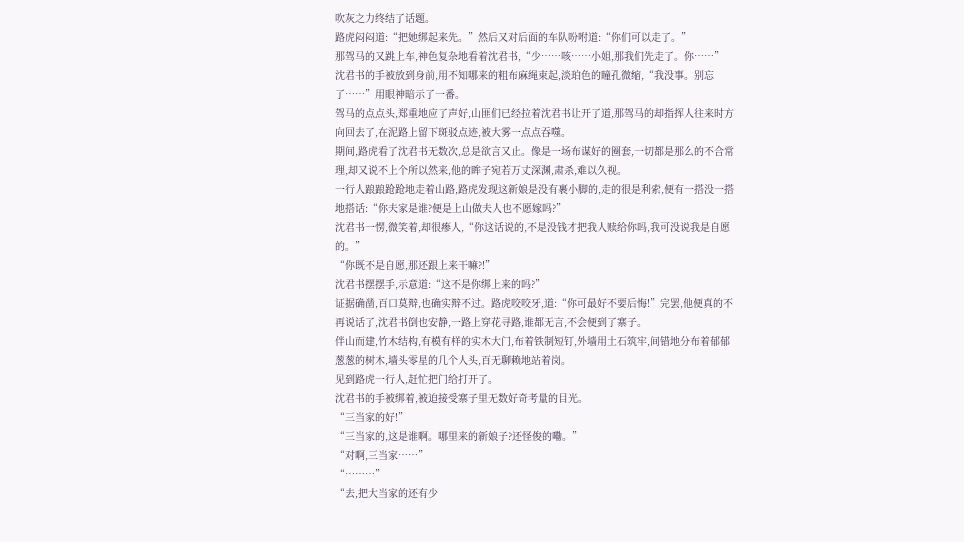吹灰之力终结了话题。
路虎闷闷道:“把她绑起来先。”然后又对后面的车队吩咐道:“你们可以走了。”
那驾马的又跳上车,神色复杂地看着沈君书,“少……咳……小姐,那我们先走了。你……”
沈君书的手被放到身前,用不知哪来的粗布麻绳束起,淡珀色的瞳孔微缩,“我没事。别忘了……”用眼神暗示了一番。
驾马的点点头,郑重地应了声好,山匪们已经拉着沈君书让开了道,那驾马的却指挥人往来时方向回去了,在泥路上留下斑驳点迹,被大雾一点点吞噬。
期间,路虎看了沈君书无数次,总是欲言又止。像是一场布谋好的圈套,一切都是那么的不合常理,却又说不上个所以然来,他的眸子宛若万丈深渊,肃杀,难以久视。
一行人踉踉跄跄地走着山路,路虎发现这新娘是没有裹小脚的,走的很是利索,便有一搭没一搭地搭话:“你夫家是谁?便是上山做夫人也不愿嫁吗?”
沈君书一愣,微笑着,却很瘆人,“你这话说的,不是没钱才把我人赎给你吗,我可没说我是自愿的。”
“你既不是自愿,那还跟上来干嘛?!”
沈君书摆摆手,示意道:“这不是你绑上来的吗?”
证据确凿,百口莫辩,也确实辩不过。路虎咬咬牙,道:“你可最好不要后悔!”完罢,他便真的不再说话了,沈君书倒也安静,一路上穿花寻路,谁都无言,不会便到了寨子。
伴山而建,竹木结构,有模有样的实木大门,布着铁制短钉,外墙用土石筑牢,间错地分布着郁郁葱葱的树木,墙头零星的几个人头,百无聊赖地站着岗。
见到路虎一行人,赶忙把门给打开了。
沈君书的手被绑着,被迫接受寨子里无数好奇考量的目光。
“三当家的好!”
“三当家的,这是谁啊。哪里来的新娘子?还怪俊的嘞。”
“对啊,三当家……”
“………”
“去,把大当家的还有少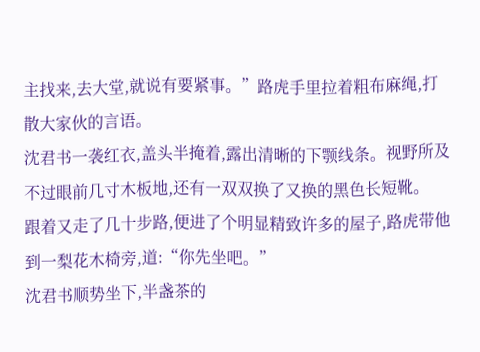主找来,去大堂,就说有要紧事。”路虎手里拉着粗布麻绳,打散大家伙的言语。
沈君书一袭红衣,盖头半掩着,露出清晰的下颚线条。视野所及不过眼前几寸木板地,还有一双双换了又换的黑色长短靴。
跟着又走了几十步路,便进了个明显精致许多的屋子,路虎带他到一梨花木椅旁,道:“你先坐吧。”
沈君书顺势坐下,半盏茶的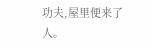功夫,屋里便来了人。